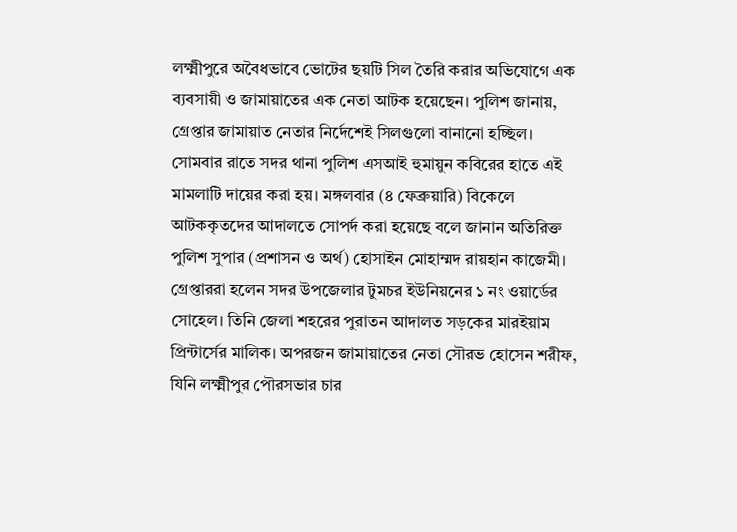লক্ষ্মীপুরে অবৈধভাবে ভোটের ছয়টি সিল তৈরি করার অভিযোগে এক ব্যবসায়ী ও জামায়াতের এক নেতা আটক হয়েছেন। পুলিশ জানায়, গ্রেপ্তার জামায়াত নেতার নির্দেশেই সিলগুলো বানানো হচ্ছিল।
সোমবার রাতে সদর থানা পুলিশ এসআই হুমায়ুন কবিরের হাতে এই মামলাটি দায়ের করা হয়। মঙ্গলবার (৪ ফেব্রুয়ারি) বিকেলে আটককৃতদের আদালতে সোপর্দ করা হয়েছে বলে জানান অতিরিক্ত পুলিশ সুপার (প্রশাসন ও অর্থ) হোসাইন মোহাম্মদ রায়হান কাজেমী।
গ্রেপ্তাররা হলেন সদর উপজেলার টুমচর ইউনিয়নের ১ নং ওয়ার্ডের সোহেল। তিনি জেলা শহরের পুরাতন আদালত সড়কের মারইয়াম প্রিন্টার্সের মালিক। অপরজন জামায়াতের নেতা সৌরভ হোসেন শরীফ, যিনি লক্ষ্মীপুর পৌরসভার চার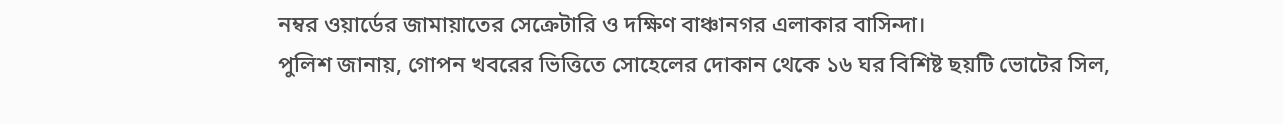নম্বর ওয়ার্ডের জামায়াতের সেক্রেটারি ও দক্ষিণ বাঞ্চানগর এলাকার বাসিন্দা।
পুলিশ জানায়, গোপন খবরের ভিত্তিতে সোহেলের দোকান থেকে ১৬ ঘর বিশিষ্ট ছয়টি ভোটের সিল,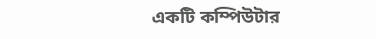একটি কম্পিউটার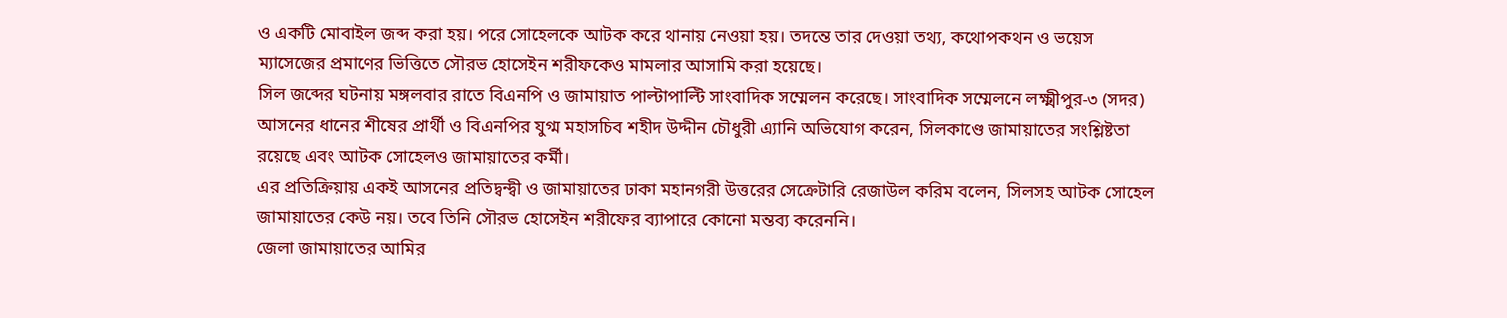ও একটি মোবাইল জব্দ করা হয়। পরে সোহেলকে আটক করে থানায় নেওয়া হয়। তদন্তে তার দেওয়া তথ্য, কথোপকথন ও ভয়েস ম্যাসেজের প্রমাণের ভিত্তিতে সৌরভ হোসেইন শরীফকেও মামলার আসামি করা হয়েছে।
সিল জব্দের ঘটনায় মঙ্গলবার রাতে বিএনপি ও জামায়াত পাল্টাপাল্টি সাংবাদিক সম্মেলন করেছে। সাংবাদিক সম্মেলনে লক্ষ্মীপুর-৩ (সদর) আসনের ধানের শীষের প্রার্থী ও বিএনপির যুগ্ম মহাসচিব শহীদ উদ্দীন চৌধুরী এ্যানি অভিযোগ করেন, সিলকাণ্ডে জামায়াতের সংশ্লিষ্টতা রয়েছে এবং আটক সোহেলও জামায়াতের কর্মী।
এর প্রতিক্রিয়ায় একই আসনের প্রতিদ্বন্দ্বী ও জামায়াতের ঢাকা মহানগরী উত্তরের সেক্রেটারি রেজাউল করিম বলেন, সিলসহ আটক সোহেল জামায়াতের কেউ নয়। তবে তিনি সৌরভ হোসেইন শরীফের ব্যাপারে কোনো মন্তব্য করেননি।
জেলা জামায়াতের আমির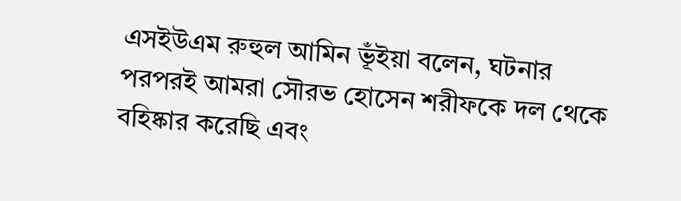এসইউএম রুহুল আমিন ভূঁইয়া বলেন, ঘটনার পরপরই আমরা সৌরভ হোসেন শরীফকে দল থেকে বহিষ্কার করেছি এবং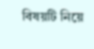বিষয়টি নিয়ে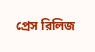প্রেস রিলিজ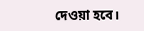দেওয়া হবে।